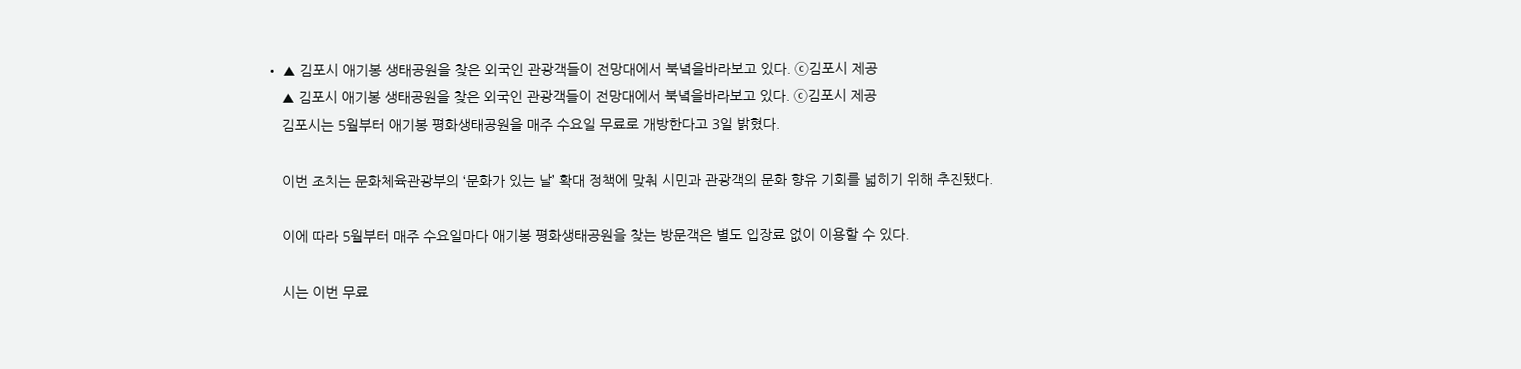• ▲ 김포시 애기봉 생태공원을 찾은 외국인 관광객들이 전망대에서 북녘을바라보고 있다. ⓒ김포시 제공
    ▲ 김포시 애기봉 생태공원을 찾은 외국인 관광객들이 전망대에서 북녘을바라보고 있다. ⓒ김포시 제공
    김포시는 5월부터 애기봉 평화생태공원을 매주 수요일 무료로 개방한다고 3일 밝혔다.

    이번 조치는 문화체육관광부의 ‘문화가 있는 날’ 확대 정책에 맞춰 시민과 관광객의 문화 향유 기회를 넓히기 위해 추진됐다.

    이에 따라 5월부터 매주 수요일마다 애기봉 평화생태공원을 찾는 방문객은 별도 입장료 없이 이용할 수 있다.

    시는 이번 무료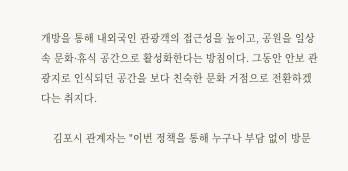개방을 통해 내외국인 관광객의 접근성을 높이고, 공원을 일상 속 문화·휴식 공간으로 활성화한다는 방침이다. 그동안 안보 관광지로 인식되던 공간을 보다 친숙한 문화 거점으로 전환하겠다는 취지다.

    김포시 관계자는 "이번 정책을 통해 누구나 부담 없이 방문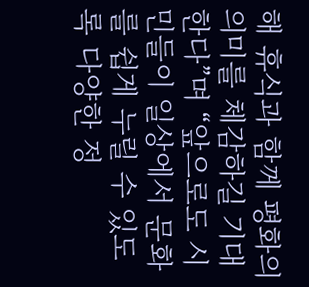해 휴식과 함께 평화의 의미를 체감하길 기대한다”며 “앞으로도 시민들이 일상에서 문화를 쉽게 누릴 수 있도록 다양한 정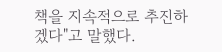책을 지속적으로 추진하겠다"고 말했다.